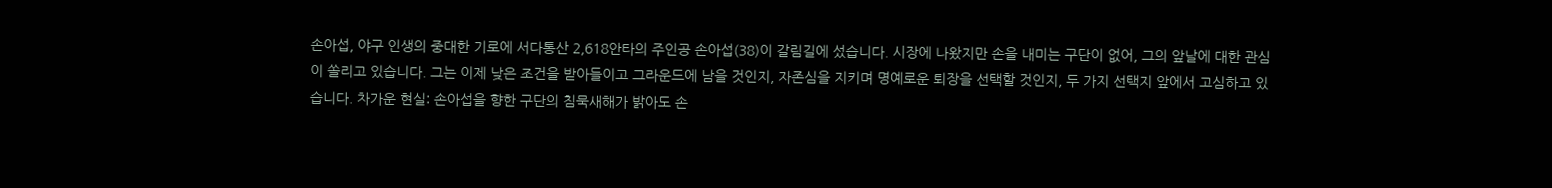손아섭, 야구 인생의 중대한 기로에 서다통산 2,618안타의 주인공 손아섭(38)이 갈림길에 섰습니다. 시장에 나왔지만 손을 내미는 구단이 없어, 그의 앞날에 대한 관심이 쏠리고 있습니다. 그는 이제 낮은 조건을 받아들이고 그라운드에 남을 것인지, 자존심을 지키며 명예로운 퇴장을 선택할 것인지, 두 가지 선택지 앞에서 고심하고 있습니다. 차가운 현실: 손아섭을 향한 구단의 침묵새해가 밝아도 손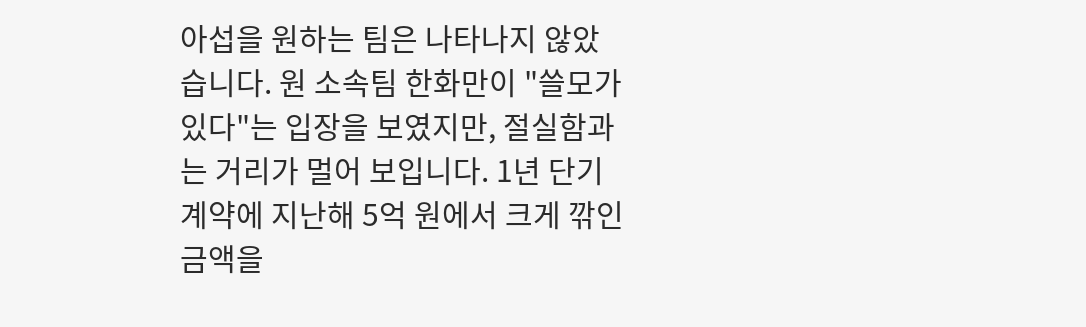아섭을 원하는 팀은 나타나지 않았습니다. 원 소속팀 한화만이 "쓸모가 있다"는 입장을 보였지만, 절실함과는 거리가 멀어 보입니다. 1년 단기 계약에 지난해 5억 원에서 크게 깎인 금액을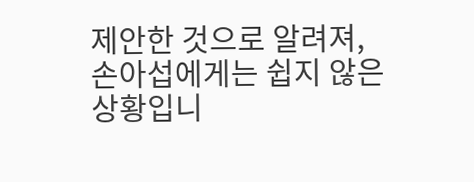제안한 것으로 알려져, 손아섭에게는 쉽지 않은 상황입니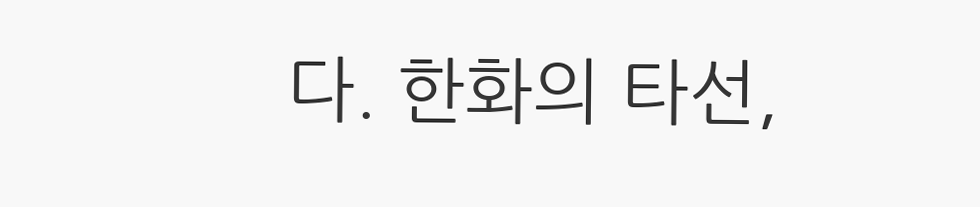다. 한화의 타선,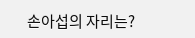손아섭의 자리는?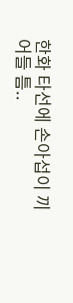한화 타선에 손아섭이 끼어들 틈..